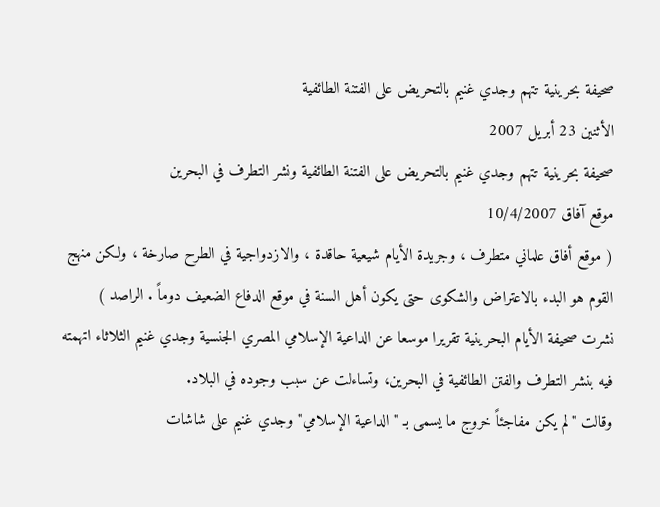صحيفة بحرينية تتهم وجدي غنيم بالتحريض على الفتنة الطائفية
الأثنين 23 أبريل 2007
صحيفة بحرينية تتهم وجدي غنيم بالتحريض على الفتنة الطائفية ونشر التطرف في البحرين
موقع آفاق 10/4/2007
( موقع أفاق علماني متطرف ، وجريدة الأيام شيعية حاقدة ، والازدواجية في الطرح صارخة ، ولكن منهج القوم هو البدء بالاعتراض والشكوى حتى يكون أهل السنة في موقع الدفاع الضعيف دوماً . الراصد )
نشرت صحيفة الأيام البحرينية تقريرا موسعا عن الداعية الإسلامي المصري الجنسية وجدي غنيم الثلاثاء اتهمته فيه بنشر التطرف والفتن الطائفية في البحرين، وتساءلت عن سبب وجوده في البلاد.
وقالت "لم يكن مفاجئاً خروج ما يسمى بـ "الداعية الإسلامي" وجدي غنيم على شاشات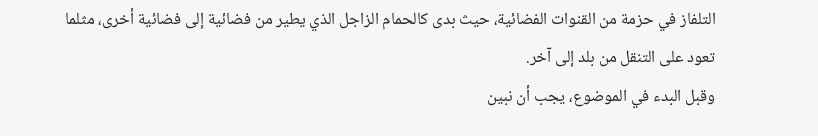التلفاز في حزمة من القنوات الفضائية، حيث بدى كالحمام الزاجل الذي يطير من فضائية إلى فضائية أخرى، مثلما تعود على التنقل من بلد إلى آخر.
وقبل البدء في الموضوع، يجب أن نبين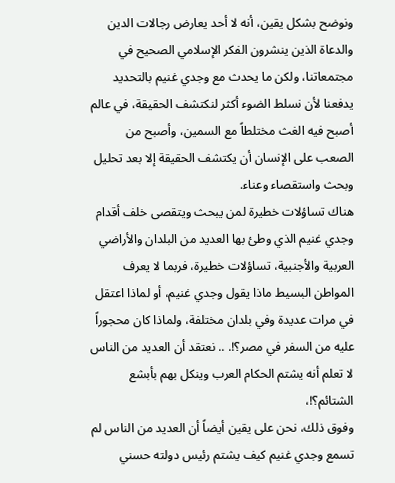ونوضح بشكل يقين، أنه لا أحد يعارض رجالات الدين والدعاة الذين ينشرون الفكر الإسلامي الصحيح في مجتمعاتنا، ولكن ما يحدث مع وجدي غنيم بالتحديد يدفعنا لأن نسلط الضوء أكثر لنكتشف الحقيقة، في عالم أصبح فيه الغث مختلطاً مع السمين، وأصبح من الصعب على الإنسان أن يكتشف الحقيقة إلا بعد تحليل وبحث واستقصاء وعناء.
هناك تساؤلات خطيرة لمن يبحث ويتقصى خلف أقدام وجدي غنيم الذي وطئ بها العديد من البلدان والأراضي العربية والأجنبية، تساؤلات خطيرة، فربما لا يعرف المواطن البسيط ماذا يقول وجدي غنيم، أو لماذا اعتقل في مرات عديدة وفي بلدان مختلفة، ولماذا كان محجوراً عليه من السفر في مصر؟!. .. نعتقد أن العديد من الناس لا تعلم أنه يشتم الحكام العرب وينكل بهم بأبشع الشتائم؟!،
وفوق ذلك، نحن على يقين أيضاً أن العديد من الناس لم تسمع وجدي غنيم كيف يشتم رئيس دولته حسني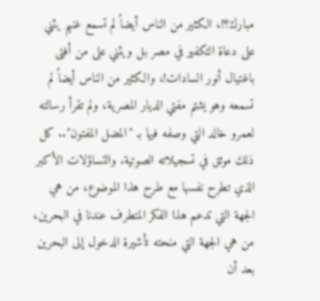مبارك؟!، الكثير من الناس أيضاً لم تسمع غنيم يثني على دعاة التكفير في مصر بل ويثني على من أفتى باغتيال أنور السادات!، والكثير من الناس أيضاً لم تسمعه وهو يشتم مفتي الديار المصرية، ولم تقرأ رسالته لعمرو خالد التي وصفه فيها بـ "المضل المفتون".. كل ذلك موثق في تسجيلاته الصوتية. والتساؤلات الأكبر الذي تطرح نفسها مع طرح هذا الموضوع، من هي الجهة التي تدعم هذا الفكر المتطرف عندنا في البحرين، من هي الجهة التي منحته تأشيرة الدخول إلى البحرين بعد أن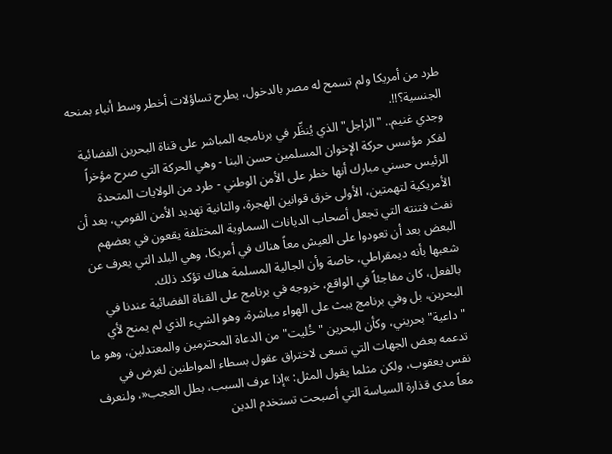طرد من أمريكا ولم تسمح له مصر بالدخول، يطرح تساؤلات أخطر وسط أنباء بمنحه الجنسية؟!!.
وجدي غنيم.. "الزاجل" الذي يُنظِّر في برنامجه المباشر على قناة البحرين الفضائية لفكر مؤسس حركة الإخوان المسلمين حسن البنا - وهي الحركة التي صرح مؤخراً الرئيس حسني مبارك أنها خطر على الأمن الوطني - طرد من الولايات المتحدة الأمريكية لتهمتين، الأولى خرق قوانين الهجرة، والثانية تهديد الأمن القومي، بعد أن نفث فتنته التي تجعل أصحاب الديانات السماوية المختلفة يقعون في بعضهم البعض بعد أن تعودوا على العيش معاً هناك في أمريكا، وهي البلد التي يعرف عن شعبها بأنه ديمقراطي، خاصة وأن الجالية المسلمة هناك تؤكد ذلك.
بالفعل، كان مفاجئاً في الواقع، خروجه في برنامج على القناة الفضائية عندنا في البحرين، بل وفي برنامج يبث على الهواء مباشرة، وهو الشيء الذي لم يمنح لأي "داعية" بحريني، وكأن البحرين "خُليت" من الدعاة المحترمين والمعتدلين، وهو ما تدعمه بعض الجهات التي تسعى لاختراق عقول بسطاء المواطنين لغرض في نفس يعقوب، ولكن مثلما يقول المثل: »إذا عرف السبب، بطل العجب«، ولنعرف معاً مدى قذارة السياسة التي أصبحت تستخدم الدين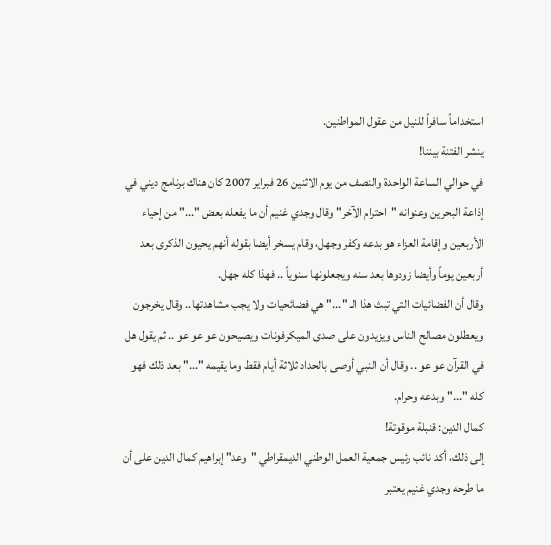استخداماً سافراً للنيل من عقول المواطنين.
ينشر الفتنة بيننا!
في حوالي الساعة الواحدة والنصف من يوم الاثنين 26 فبراير 2007 كان هناك برنامج ديني في إذاعة البحرين وعنوانه "احترام الآخر" وقال وجدي غنيم أن ما يفعله بعض "..." من إحياء الأربعين وإقامة العزاء هو بدعه وكفر وجهل، وقام يسخر أيضا بقوله أنهم يحيون الذكرى بعد أربعين يوماً وأيضا زودوها بعد سنه ويجعلونها سنوياً .. فهذا كله جهل.
وقال أن الفضائيات التي تبث هذا الـ "..." هي فضائحيات ولا يجب مشاهدتها.. وقال يخرجون ويعطلون مصالح الناس ويزيدون على صدى الميكرفونات ويصيحون عو عو عو .. ثم يقول هل في القرآن عو عو .. وقال أن النبي أوصى بالحداد ثلاثة أيام فقط وما يقيمه "..." بعد ذلك فهو كله "..." وبدعه وحرام.
كمال الدين: قنبلة موقوتة!
إلى ذلك، أكد نائب رئيس جمعية العمل الوطني الديمقراطي "وعد" إبراهيم كمال الدين على أن ما طرحه وجدي غنيم يعتبر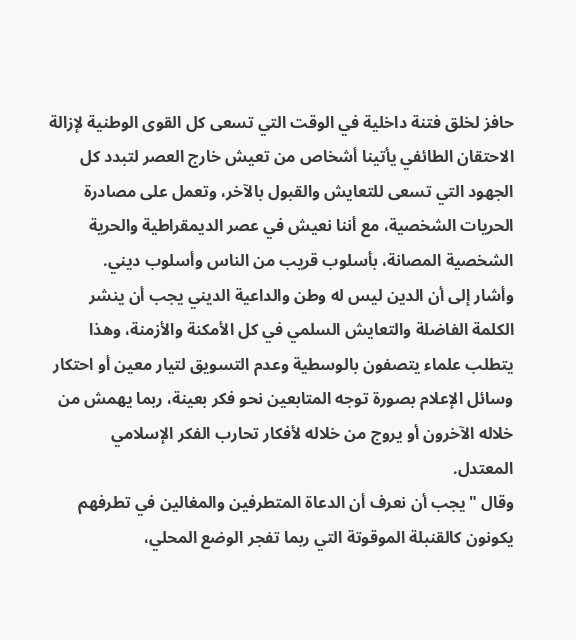حافز لخلق فتنة داخلية في الوقت التي تسعى كل القوى الوطنية لإزالة الاحتقان الطائفي يأتينا أشخاص من تعيش خارج العصر لتبدد كل الجهود التي تسعى للتعايش والقبول بالآخر، وتعمل على مصادرة الحريات الشخصية، مع أننا نعيش في عصر الديمقراطية والحرية الشخصية المصانة، بأسلوب قريب من الناس وأسلوب ديني.
وأشار إلى أن الدين ليس له وطن والداعية الديني يجب أن ينشر الكلمة الفاضلة والتعايش السلمي في كل الأمكنة والأزمنة، وهذا يتطلب علماء يتصفون بالوسطية وعدم التسويق لتيار معين أو احتكار وسائل الإعلام بصورة توجه المتابعين نحو فكر بعينة، ربما يهمش من خلاله الآخرون أو يروج من خلاله لأفكار تحارب الفكر الإسلامي المعتدل.
وقال "يجب أن نعرف أن الدعاة المتطرفين والمغالين في تطرفهم يكونون كالقنبلة الموقوتة التي ربما تفجر الوضع المحلي،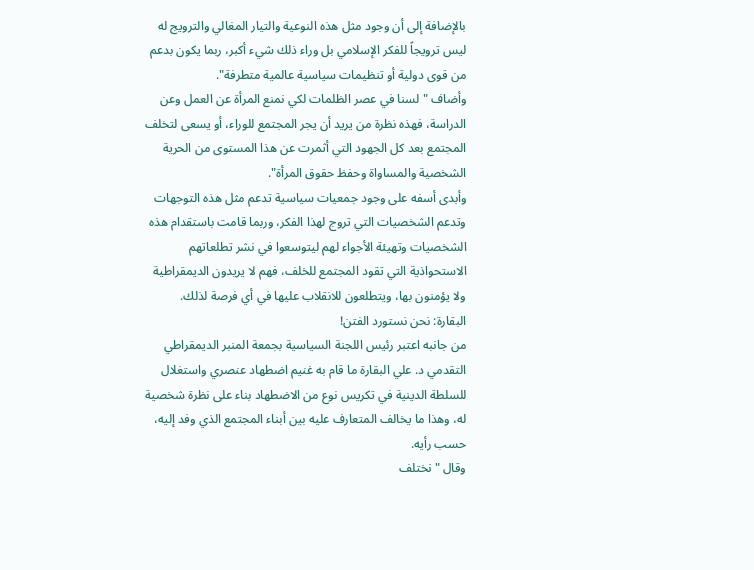بالإضافة إلى أن وجود مثل هذه النوعية والتيار المغالي والترويج له ليس ترويجاً للفكر الإسلامي بل وراء ذلك شيء أكبر، ربما يكون بدعم من قوى دولية أو تنظيمات سياسية عالمية متطرفة".
وأضاف "لسنا في عصر الظلمات لكي نمنع المرأة عن العمل وعن الدراسة، فهذه نظرة من يريد أن يجر المجتمع للوراء، أو يسعى لتخلف المجتمع بعد كل الجهود التي أثمرت عن هذا المستوى من الحرية الشخصية والمساواة وحفظ حقوق المرأة".
وأبدى أسفه على وجود جمعيات سياسية تدعم مثل هذه التوجهات وتدعم الشخصيات التي تروج لهذا الفكر، وربما قامت باستقدام هذه الشخصيات وتهيئة الأجواء لهم ليتوسعوا في نشر تطلعاتهم الاستحواذية التي تقود المجتمع للخلف، فهم لا يريدون الديمقراطية ولا يؤمنون بها، ويتطلعون للانقلاب عليها في أي فرصة لذلك.
البقارة: نحن نستورد الفتن!
من جانبه اعتبر رئيس اللجنة السياسية بجمعة المنبر الديمقراطي التقدمي د. علي البقارة ما قام به غنيم اضطهاد عنصري واستغلال للسلطة الدينية في تكريس نوع من الاضطهاد بناء على نظرة شخصية له، وهذا ما يخالف المتعارف عليه بين أبناء المجتمع الذي وفد إليه، حسب رأيه.
وقال "نختلف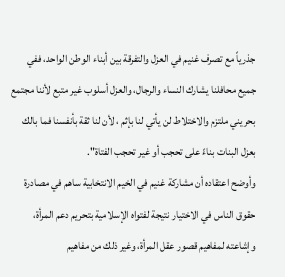جذرياً مع تصرف غنيم في العزل والتفرقة بين أبناء الوطن الواحد، ففي جميع محافلنا يشارك النساء والرجال، والعزل أسلوب غير متبع لأننا مجتمع بحريني ملتزم والاختلاط لن يأتي لنا بإثم ، لأن لنا ثقة بأنفسنا فما بالك بعزل البنات بناءً على تحجب أو غير تحجب الفتاة".
وأوضح اعتقاده أن مشاركة غنيم في الخيم الانتخابية ساهم في مصادرة حقوق الناس في الاختيار نتيجة لفتواه الإسلامية بتحريم دعم المرأة، وإشاعته لمفاهيم قصور عقل المرأة، وغير ذلك من مفاهيم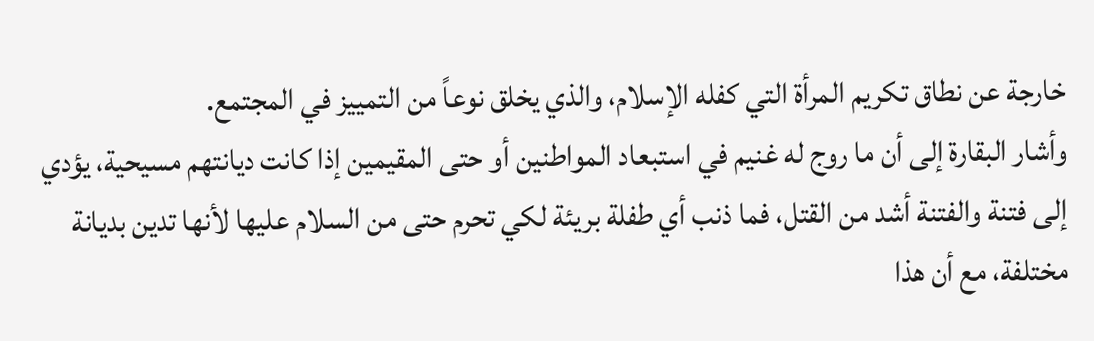خارجة عن نطاق تكريم المرأة التي كفله الإسلام، والذي يخلق نوعاً من التمييز في المجتمع.
وأشار البقارة إلى أن ما روج له غنيم في استبعاد المواطنين أو حتى المقيمين إذا كانت ديانتهم مسيحية، يؤدي إلى فتنة والفتنة أشد من القتل، فما ذنب أي طفلة بريئة لكي تحرم حتى من السلام عليها لأنها تدين بديانة مختلفة، مع أن هذا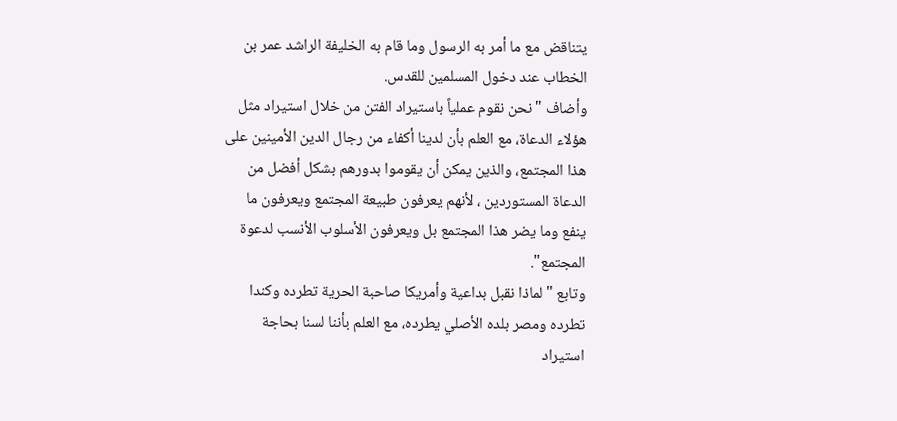يتناقض مع ما أمر به الرسول وما قام به الخليفة الراشد عمر بن الخطاب عند دخول المسلمين للقدس.
وأضاف "نحن نقوم عملياً باستيراد الفتن من خلال استيراد مثل هؤلاء الدعاة، مع العلم بأن لدينا أكفاء من رجال الدين الأمينين على هذا المجتمع، والذين يمكن أن يقوموا بدورهم بشكل أفضل من الدعاة المستوردين ، لأنهم يعرفون طبيعة المجتمع ويعرفون ما ينفع وما يضر هذا المجتمع بل ويعرفون الأسلوب الأنسب لدعوة المجتمع".
وتابع "لماذا نقبل بداعية وأمريكا صاحبة الحرية تطرده وكندا تطرده ومصر بلده الأصلي يطرده، مع العلم بأننا لسنا بحاجة استيراد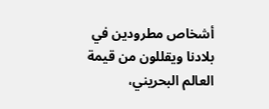أشخاص مطرودين في بلادنا ويقللون من قيمة العالم البحريني،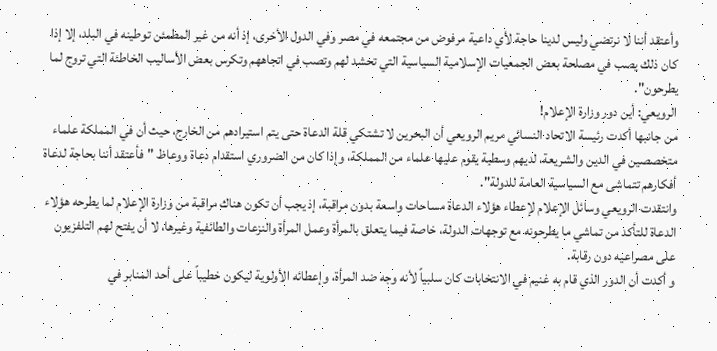وأعتقد أننا لا نرتضي وليس لدينا حاجة لأي داعية مرفوض من مجتمعه في مصر وفي الدول الأخرى، إذ أنه من غير المطمئن توطينه في البلد، إلا إذا كان ذلك يصب في مصلحة بعض الجمعيات الإسلامية السياسية التي تحشد لهم وتصب في اتجاههم وتكرس بعض الأساليب الخاطئة التي تروج لما يطرحون".
الرويعي: أين دور وزارة الإعلام!
من جانبها أكدت رئيسة الاتحاد النسائي مريم الرويعي أن البحرين لا تشتكي قلة الدعاة حتى يتم استيرادهم من الخارج، حيث أن في المملكة علماء متخصصين في الدين والشريعة، لديهم وسطية يقوم عليها علماء من المملكة، وإذا كان من الضروري استقدام دعاة ووعاظ "فأعتقد أننا بحاجة لدعاة أفكارهم تتماشى مع السياسية العامة للدولة".
وانتقدت الرويعي وسائل الإعلام لإعطاء هؤلاء الدعاة مساحات واسعة بدون مراقبة، إذ يجب أن تكون هناك مراقبة من وزارة الإعلام لما يطرحه هؤلاء الدعاة للتأكد من تماشي ما يطرحونه مع توجهات الدولة، خاصة فيما يتعلق بالمرأة وعمل المرأة والنزعات والطائفية وغيرها، لا أن يفتح لهم التلفزيون على مصراعيه دون رقابة.
و أكدت أن الدور الذي قام به غنيم في الانتخابات كان سلبياً لأنه وجه ضد المرأة، وإعطائه الأولوية ليكون خطيباً على أحد المنابر في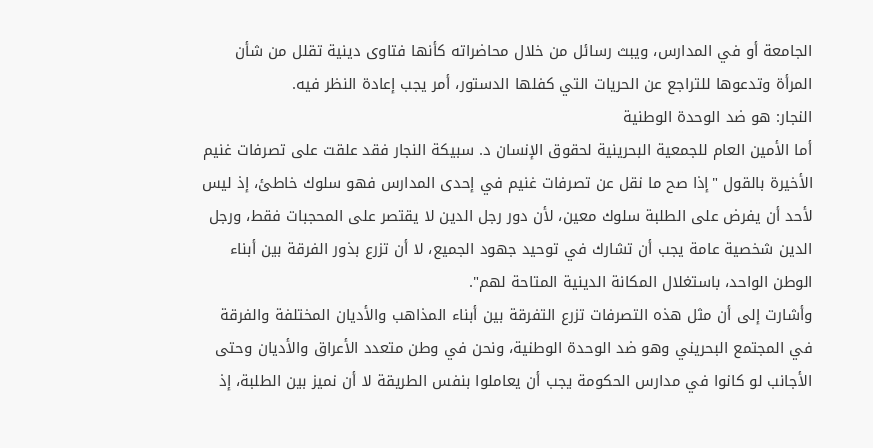الجامعة أو في المدارس، ويبث رسائل من خلال محاضراته كأنها فتاوى دينية تقلل من شأن المرأة وتدعوها للتراجع عن الحريات التي كفلها الدستور، أمر يجب إعادة النظر فيه.
النجار: هو ضد الوحدة الوطنية
أما الأمين العام للجمعية البحرينية لحقوق الإنسان د. سبيكة النجار فقد علقت على تصرفات غنيم الأخيرة بالقول "إذا صح ما نقل عن تصرفات غنيم في إحدى المدارس فهو سلوك خاطئ، إذ ليس لأحد أن يفرض على الطلبة سلوك معين، لأن دور رجل الدين لا يقتصر على المحجبات فقط، ورجل الدين شخصية عامة يجب أن تشارك في توحيد جهود الجميع، لا أن تزرع بذور الفرقة بين أبناء الوطن الواحد، باستغلال المكانة الدينية المتاحة لهم".
وأشارت إلى أن مثل هذه التصرفات تزرع التفرقة بين أبناء المذاهب والأديان المختلفة والفرقة في المجتمع البحريني وهو ضد الوحدة الوطنية، ونحن في وطن متعدد الأعراق والأديان وحتى الأجانب لو كانوا في مدارس الحكومة يجب أن يعاملوا بنفس الطريقة لا أن نميز بين الطلبة، إذ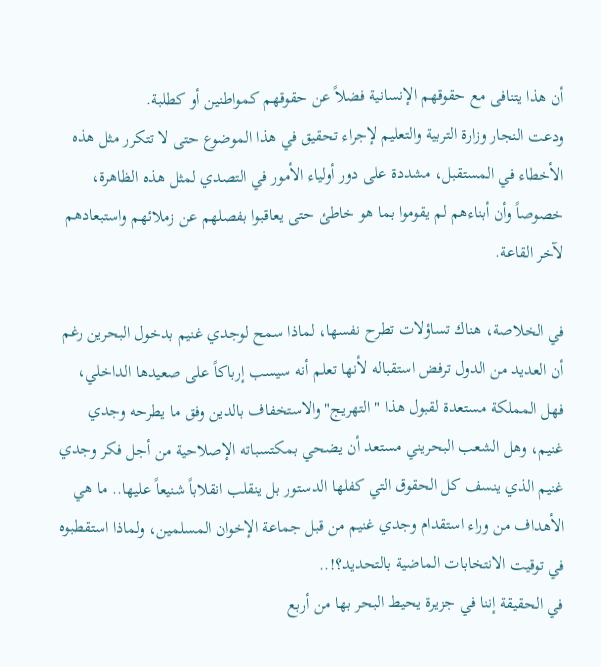أن هذا يتنافى مع حقوقهم الإنسانية فضلاً عن حقوقهم كمواطنين أو كطلبة.
ودعت النجار وزارة التربية والتعليم لإجراء تحقيق في هذا الموضوع حتى لا تتكرر مثل هذه الأخطاء في المستقبل، مشددة على دور أولياء الأمور في التصدي لمثل هذه الظاهرة، خصوصاً وأن أبناءهم لم يقوموا بما هو خاطئ حتى يعاقبوا بفصلهم عن زملائهم واستبعادهم لآخر القاعة.

في الخلاصة، هناك تساؤلات تطرح نفسها، لماذا سمح لوجدي غنيم بدخول البحرين رغم أن العديد من الدول ترفض استقباله لأنها تعلم أنه سيسب إرباكاً على صعيدها الداخلي، فهل المملكة مستعدة لقبول هذا "التهريج" والاستخفاف بالدين وفق ما يطرحه وجدي غنيم، وهل الشعب البحريني مستعد أن يضحي بمكتسباته الإصلاحية من أجل فكر وجدي غنيم الذي ينسف كل الحقوق التي كفلها الدستور بل ينقلب انقلاباً شنيعاً عليها.. ما هي الأهداف من وراء استقدام وجدي غنيم من قبل جماعة الإخوان المسلمين، ولماذا استقطبوه في توقيت الانتخابات الماضية بالتحديد؟!..
في الحقيقة إننا في جزيرة يحيط البحر بها من أربع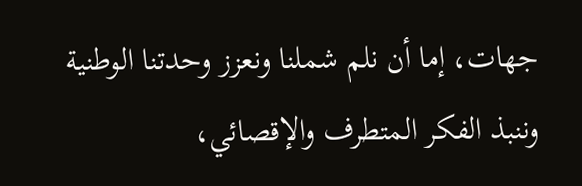جهات، إما أن نلم شملنا ونعزز وحدتنا الوطنية وننبذ الفكر المتطرف والإقصائي،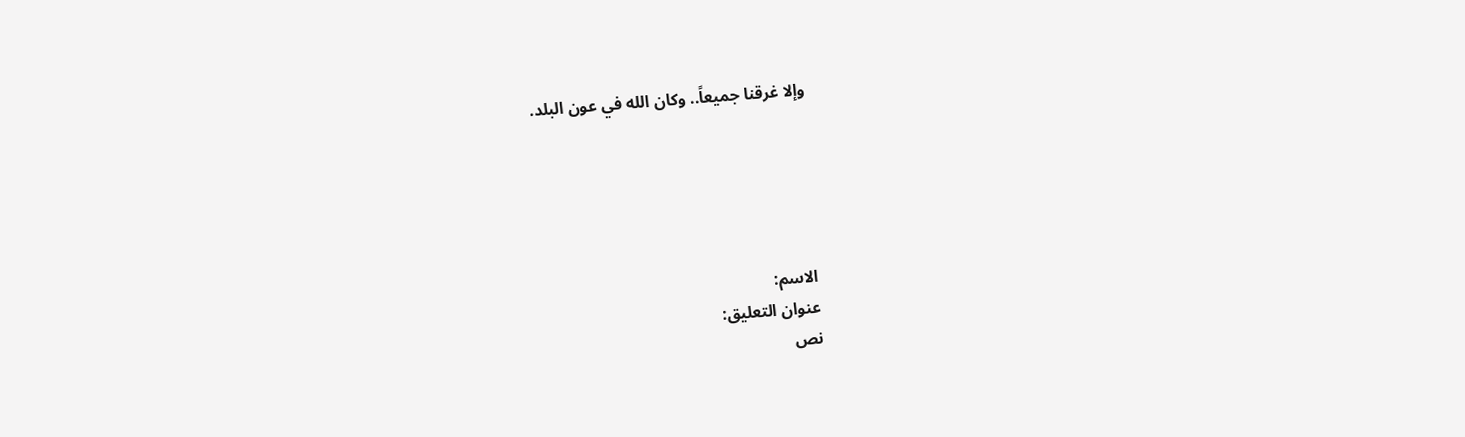وإلا غرقنا جميعاً.. وكان الله في عون البلد.





الاسم:
عنوان التعليق:
نص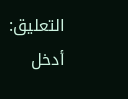التعليق:
أدخل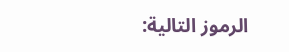الرموز التالية: